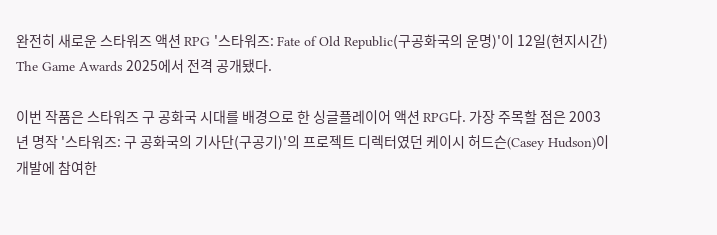완전히 새로운 스타워즈 액션 RPG '스타워즈: Fate of Old Republic(구공화국의 운명)'이 12일(현지시간) The Game Awards 2025에서 전격 공개됐다.

이번 작품은 스타워즈 구 공화국 시대를 배경으로 한 싱글플레이어 액션 RPG다. 가장 주목할 점은 2003년 명작 '스타워즈: 구 공화국의 기사단(구공기)'의 프로젝트 디렉터였던 케이시 허드슨(Casey Hudson)이 개발에 참여한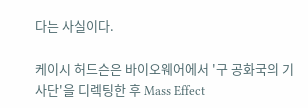다는 사실이다.

케이시 허드슨은 바이오웨어에서 '구 공화국의 기사단'을 디렉팅한 후 Mass Effect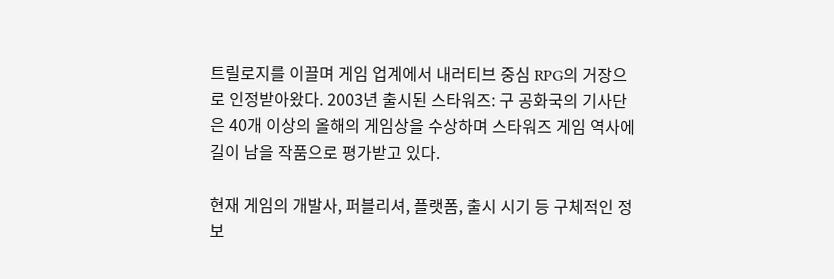트릴로지를 이끌며 게임 업계에서 내러티브 중심 RPG의 거장으로 인정받아왔다. 2003년 출시된 스타워즈: 구 공화국의 기사단은 40개 이상의 올해의 게임상을 수상하며 스타워즈 게임 역사에 길이 남을 작품으로 평가받고 있다.

현재 게임의 개발사, 퍼블리셔, 플랫폼, 출시 시기 등 구체적인 정보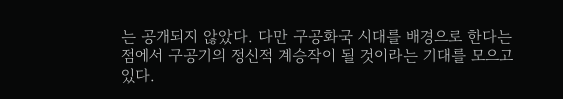는 공개되지 않았다. 다만 구공화국 시대를 배경으로 한다는 점에서 구공기의 정신적 계승작이 될 것이라는 기대를 모으고 있다.